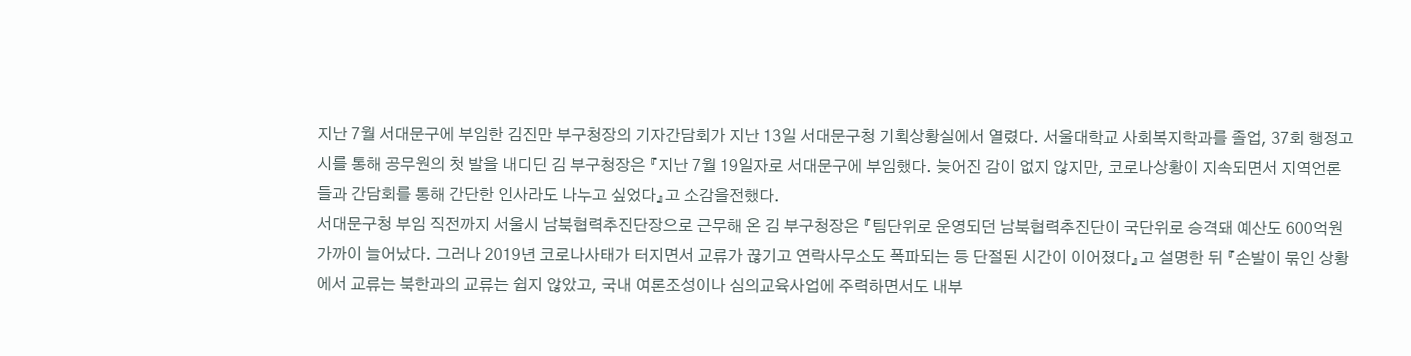지난 7월 서대문구에 부임한 김진만 부구청장의 기자간담회가 지난 13일 서대문구청 기획상황실에서 열렸다. 서울대학교 사회복지학과를 졸업, 37회 행정고시를 통해 공무원의 첫 발을 내디딘 김 부구청장은 『지난 7월 19일자로 서대문구에 부임했다. 늦어진 감이 없지 않지만, 코로나상황이 지속되면서 지역언론들과 간담회를 통해 간단한 인사라도 나누고 싶었다』고 소감을전했다.
서대문구청 부임 직전까지 서울시 남북협력추진단장으로 근무해 온 김 부구청장은 『팀단위로 운영되던 남북협력추진단이 국단위로 승격돼 예산도 600억원 가까이 늘어났다. 그러나 2019년 코로나사태가 터지면서 교류가 끊기고 연락사무소도 폭파되는 등 단절된 시간이 이어졌다』고 설명한 뒤 『손발이 묶인 상황에서 교류는 북한과의 교류는 쉽지 않았고, 국내 여론조성이나 심의교육사업에 주력하면서도 내부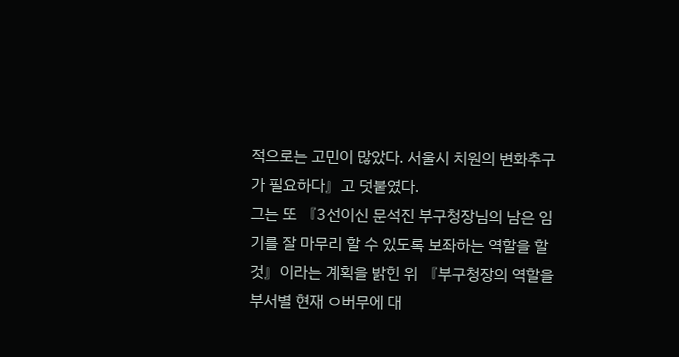적으로는 고민이 많았다. 서울시 치원의 변화추구가 필요하다』고 덧붙였다.
그는 또 『3선이신 문석진 부구청장님의 남은 임기를 잘 마무리 할 수 있도록 보좌하는 역할을 할 것』이라는 계획을 밝힌 위 『부구청장의 역할을 부서별 현재 ㅇ버무에 대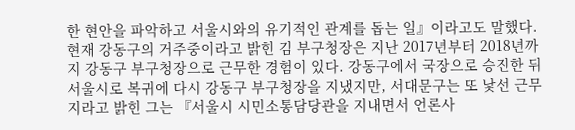한 현안을 파악하고 서울시와의 유기적인 관계를 돕는 일』이라고도 말했다.
현재 강동구의 거주중이라고 밝힌 김 부구청장은 지난 2017년부터 2018년까지 강동구 부구청장으로 근무한 경험이 있다. 강동구에서 국장으로 승진한 뒤 서울시로 복귀에 다시 강동구 부구청장을 지냈지만, 서대문구는 또 낯선 근무지라고 밝힌 그는 『서울시 시민소통담당관을 지내면서 언론사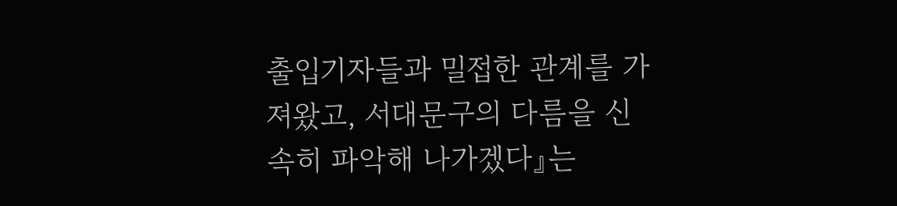출입기자들과 밀접한 관계를 가져왔고, 서대문구의 다름을 신속히 파악해 나가겠다』는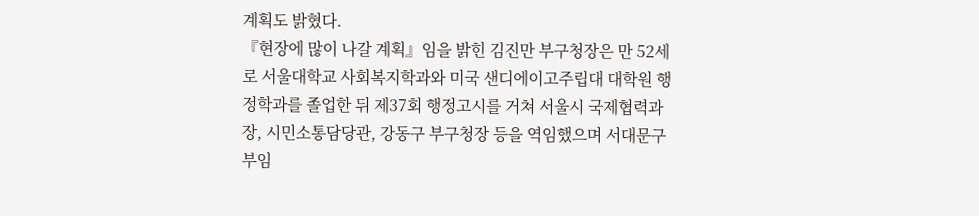계획도 밝혔다.
『현장에 많이 나갈 계획』임을 밝힌 김진만 부구청장은 만 52세로 서울대학교 사회복지학과와 미국 샌디에이고주립대 대학원 행정학과를 졸업한 뒤 제37회 행정고시를 거쳐 서울시 국제협력과장, 시민소통담당관, 강동구 부구청장 등을 역임했으며 서대문구 부임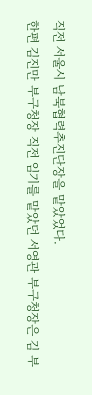직전 서울시 남북협력추진단장을 맡았었다.
한편 김진만 부구청장 직전 임기를 맡았던 서영관 부구청장은 김 부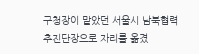구청장이 맡았던 서울시 남북협력추진단장으로 자리를 옮겼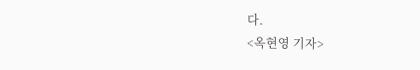다.
<옥현영 기자>